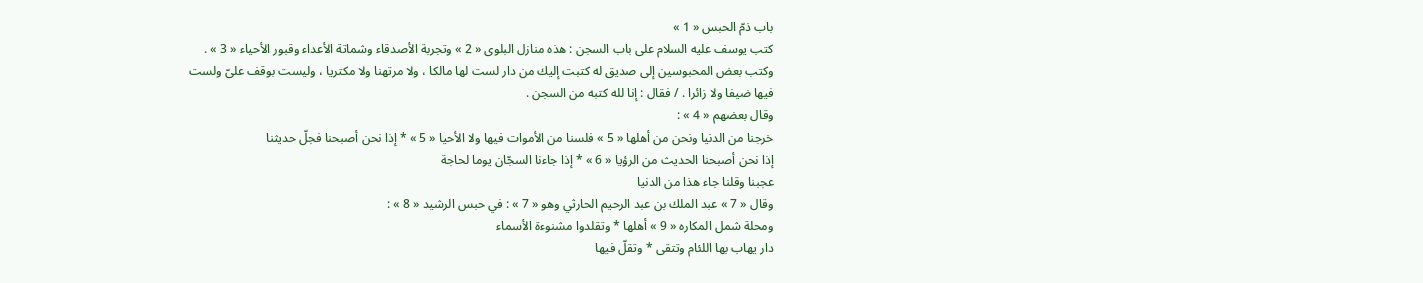باب ذمّ الحبس « 1 »
كتب يوسف عليه السلام على باب السجن : هذه منازل البلوى « 2 » وتجربة الأصدقاء وشماتة الأعداء وقبور الأحياء « 3 » .
وكتب بعض المحبوسين إلى صديق له كتبت إليك من دار لست لها مالكا ، ولا مرتهنا ولا مكتريا ، وليست بوقف علىّ ولست فيها ضيفا ولا زائرا . / فقال : إنا لله كتبه من السجن .
وقال بعضهم « 4 » :
خرجنا من الدنيا ونحن من أهلها « 5 » فلسنا من الأموات فيها ولا الأحيا « 5 » * إذا نحن أصبحنا فجلّ حديثنا
إذا نحن أصبحنا الحديث من الرؤيا « 6 » * إذا جاءنا السجّان يوما لحاجة
عجبنا وقلنا جاء هذا من الدنيا
وقال « 7 » عبد الملك بن عبد الرحيم الحارثي وهو « 7 » : في حبس الرشيد « 8 » :
ومحلة شمل المكاره « 9 » أهلها * وتقلدوا مشنوءة الأسماء
دار يهاب بها اللئام وتتقى * وتقلّ فيها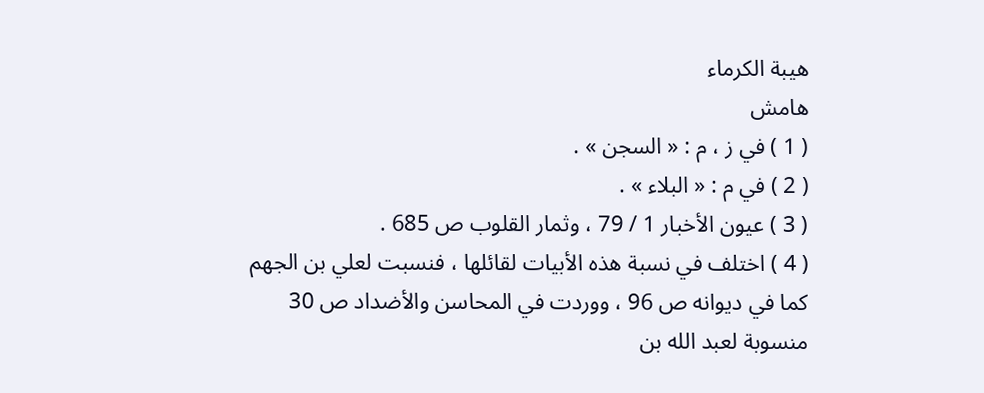هيبة الكرماء
هامش
( 1 ) في ز ، م : « السجن » .
( 2 ) في م : « البلاء » .
( 3 ) عيون الأخبار 1 / 79 ، وثمار القلوب ص 685 .
( 4 ) اختلف في نسبة هذه الأبيات لقائلها ، فنسبت لعلي بن الجهم كما في ديوانه ص 96 ، ووردت في المحاسن والأضداد ص 30 منسوبة لعبد الله بن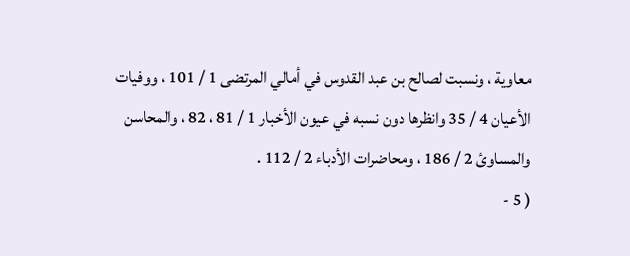معاوية ، ونسبت لصالح بن عبد القدوس في أمالي المرتضى 1 / 101 ، ووفيات الأعيان 4 / 35 وانظرها دون نسبه في عيون الأخبار 1 / 81 ، 82 ، والمحاسن والمساوئ 2 / 186 ، ومحاضرات الأدباء 2 / 112 .
( 5 -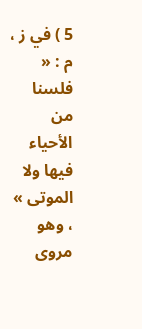5 ) في ز ، م : « فلسنا من الأحياء فيها ولا الموتى » ، وهو مروى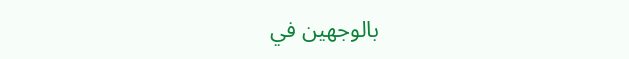بالوجهين في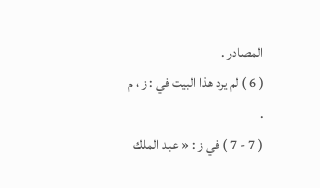المصادر .
( 6 ) لم يرد هذا البيت في : ز ، م .
( 7 - 7 ) في ز : « عبد الملك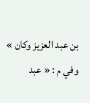بن عبد العزيز وكان » وفي م : « عبد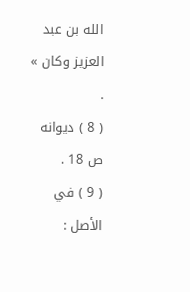الله بن عبد العزيز وكان » .
( 8 ) ديوانه ص 18 .
( 9 ) في الأصل :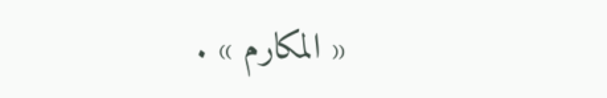« المكارم » .